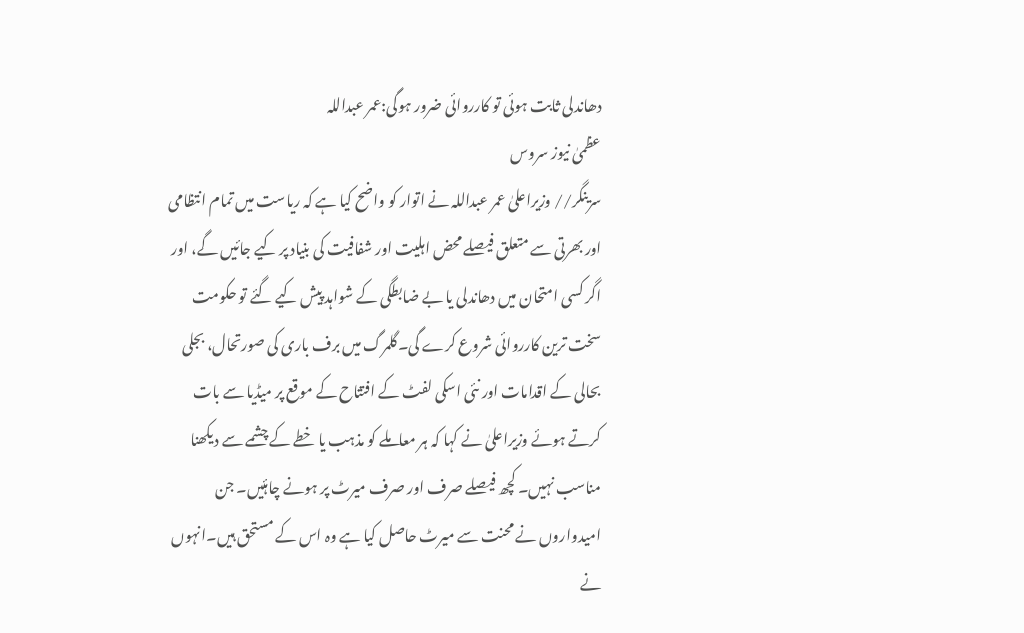دھاندلی ثابت ہوئی تو کارروائی ضرور ہوگی:عمر عبداللہ
عظمیٰ نیوز سروس
سرینگر// وزیراعلیٰ عمر عبداللہ نے اتوار کو واضح کیا ہے کہ ریاست میں تمام انتظامی اور بھرتی سے متعلق فیصلے محض اہلیت اور شفافیت کی بنیاد پر کیے جائیں گے، اور اگر کسی امتحان میں دھاندلی یا بے ضابطگی کے شواہد پیش کیے گئے تو حکومت سخت ترین کارروائی شروع کرے گی۔گلمرگ میں برف باری کی صورتحال، بجلی بحالی کے اقدامات اور نئی اسکی لفٹ کے افتتاح کے موقع پر میڈیا سے بات کرتے ہوئے وزیراعلیٰ نے کہا کہ ہر معاملے کو مذہب یا خطے کے چشمے سے دیکھنا مناسب نہیں۔ کچھ فیصلے صرف اور صرف میرٹ پر ہونے چاہئیں۔ جن امیدواروں نے محنت سے میرٹ حاصل کیا ہے وہ اس کے مستحق ہیں۔انہوں نے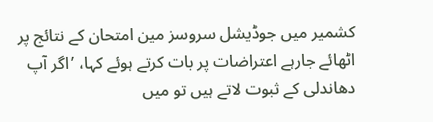کشمیر میں جوڈیشل سروسز مین امتحان کے نتائج پر اٹھائے جارہے اعتراضات پر بات کرتے ہوئے کہا، ’اگر آپ دھاندلی کے ثبوت لاتے ہیں تو میں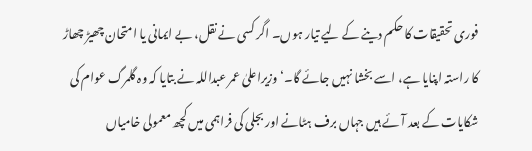فوری تحقیقات کا حکم دینے کے لیے تیار ہوں۔ اگر کسی نے نقل، بے ایمانی یا امتحان چھیڑ چھاڑ کا راستہ اپنایا ہے، اسے بخشا نہیں جائے گا۔‘وزیراعلیٰ عمر عبداللہ نے بتایا کہ وہ گلمرگ عوام کی شکایات کے بعد آئے ہیں جہاں برف ہٹانے اور بجلی کی فراہمی میں کچھ معمولی خامیاں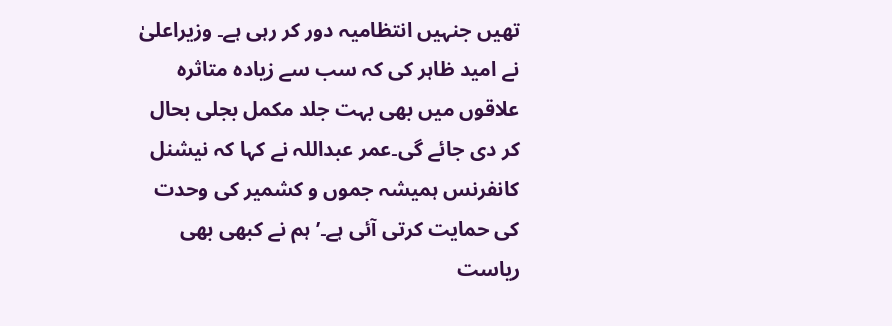تھیں جنہیں انتظامیہ دور کر رہی ہے۔ وزیراعلیٰ نے امید ظاہر کی کہ سب سے زیادہ متاثرہ علاقوں میں بھی بہت جلد مکمل بجلی بحال کر دی جائے گی۔عمر عبداللہ نے کہا کہ نیشنل کانفرنس ہمیشہ جموں و کشمیر کی وحدت کی حمایت کرتی آئی ہے۔’ہم نے کبھی بھی ریاست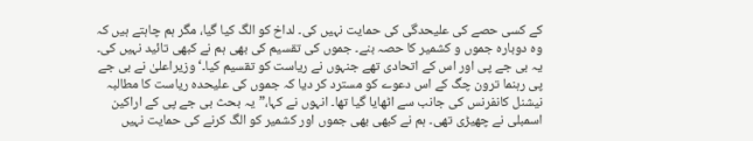کے کسی حصے کی علیحدگی کی حمایت نہیں کی۔ لداخ کو الگ کیا گیا، مگر ہم چاہتے ہیں کہ وہ دوبارہ جموں و کشمیر کا حصہ بنے۔ جموں کی تقسیم کی بھی ہم نے کبھی تائید نہیں کی۔ یہ بی جے پی اور اس کے اتحادی تھے جنہوں نے ریاست کو تقسیم کیا۔‘وزیراعلیٰ نے بی جے پی رہنما ترون چگ کے اس دعوے کو مسترد کر دیا کہ جموں کی علیحدہ ریاست کا مطالبہ نیشنل کانفرنس کی جانب سے اٹھایا گیا تھا۔ انہوں نے کہا،”یہ بحث بی جے پی کے اراکین اسمبلی نے چھیڑی تھی۔ ہم نے کبھی بھی جموں اور کشمیر کو الگ کرنے کی حمایت نہیں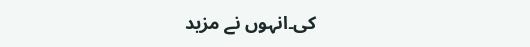کی۔انہوں نے مزید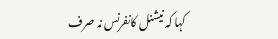کہا کہ نیشنل کانفرنس نہ صرف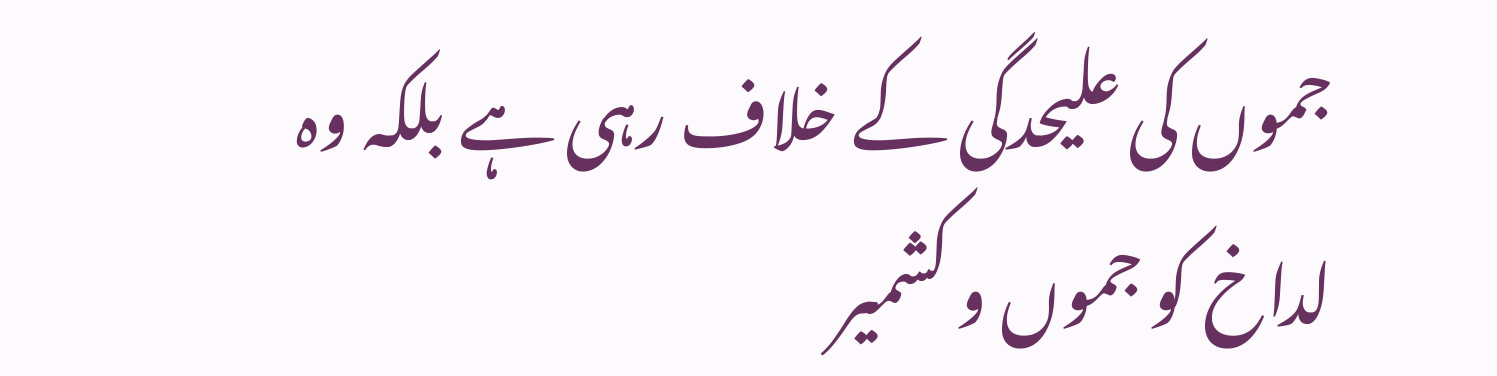جموں کی علیحدگی کے خلاف رہی ہے بلکہ وہ لداخ کو جموں و کشمیر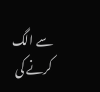سے الگ کرنے کی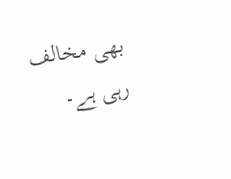بھی مخالف رہی ہے۔